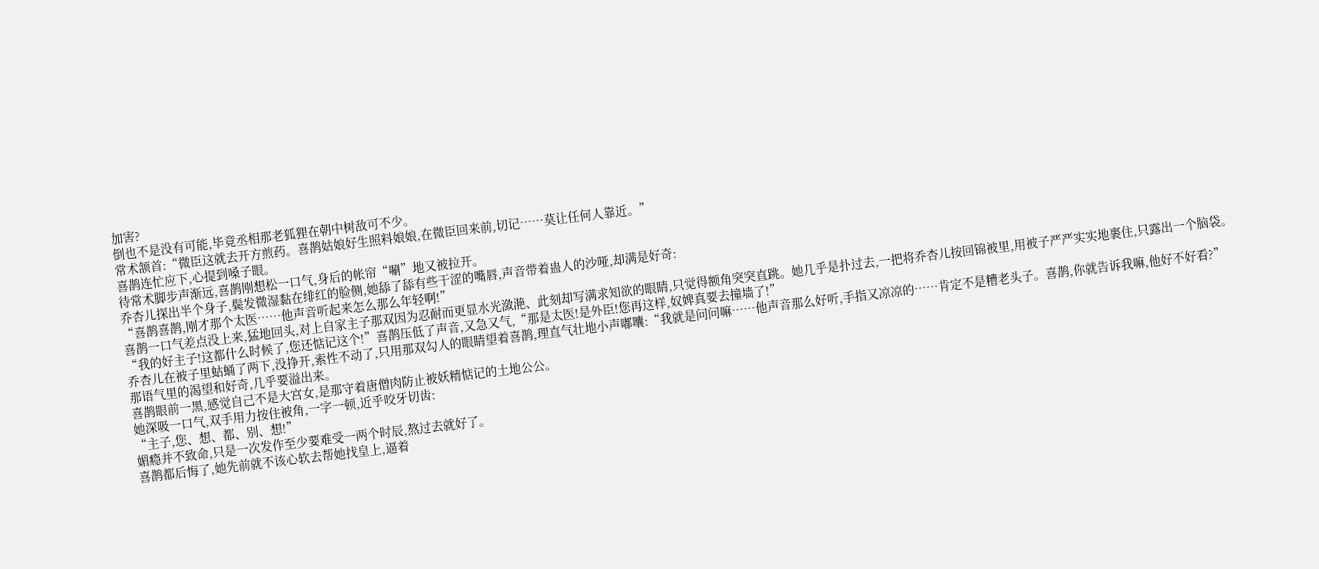加害?
倒也不是没有可能,毕竟丞相那老狐狸在朝中树敌可不少。
常术颔首:“微臣这就去开方煎药。喜鹊姑娘好生照料娘娘,在微臣回来前,切记……莫让任何人靠近。”
喜鹊连忙应下,心提到嗓子眼。
待常术脚步声渐远,喜鹊刚想松一口气,身后的帐帘“唰”地又被拉开。
乔杏儿探出半个身子,鬓发微湿黏在绯红的脸侧,她舔了舔有些干涩的嘴唇,声音带着蛊人的沙哑,却满是好奇:
“喜鹊喜鹊,刚才那个太医……他声音听起来怎么那么年轻啊!”
喜鹊一口气差点没上来,猛地回头,对上自家主子那双因为忍耐而更显水光潋滟、此刻却写满求知欲的眼睛,只觉得额角突突直跳。她几乎是扑过去,一把将乔杏儿按回锦被里,用被子严严实实地裹住,只露出一个脑袋。
“我的好主子!这都什么时候了,您还惦记这个!”喜鹊压低了声音,又急又气,“那是太医!是外臣!您再这样,奴婢真要去撞墙了!”
乔杏儿在被子里蛄蛹了两下,没挣开,索性不动了,只用那双勾人的眼睛望着喜鹊,理直气壮地小声嘟囔:“我就是问问嘛……他声音那么好听,手指又凉凉的……肯定不是糟老头子。喜鹊,你就告诉我嘛,他好不好看?”
那语气里的渴望和好奇,几乎要溢出来。
喜鹊眼前一黑,感觉自己不是大宫女,是那守着唐僧肉防止被妖精惦记的土地公公。
她深吸一口气,双手用力按住被角,一字一顿,近乎咬牙切齿:
“主子,您、想、都、别、想!”
媚瘾并不致命,只是一次发作至少要难受一两个时辰,熬过去就好了。
喜鹊都后悔了,她先前就不该心软去帮她找皇上,逼着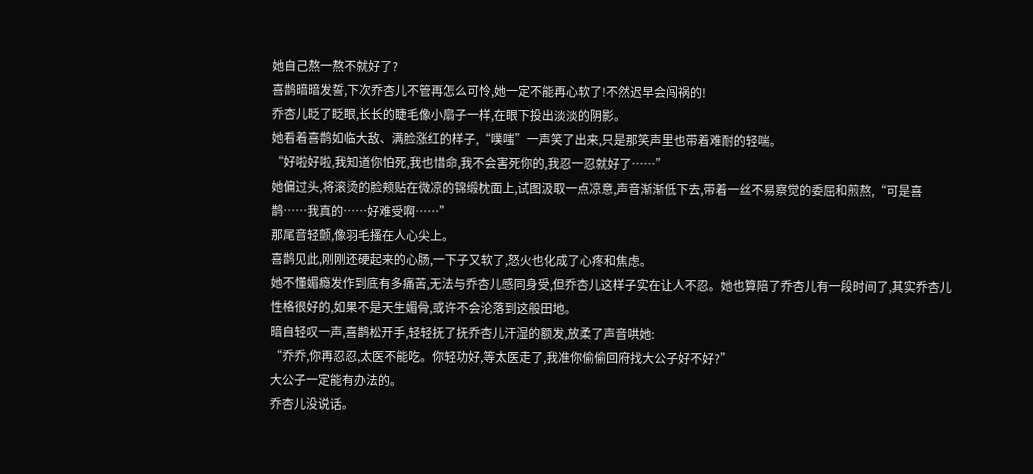她自己熬一熬不就好了?
喜鹊暗暗发誓,下次乔杏儿不管再怎么可怜,她一定不能再心软了!不然迟早会闯祸的!
乔杏儿眨了眨眼,长长的睫毛像小扇子一样,在眼下投出淡淡的阴影。
她看着喜鹊如临大敌、满脸涨红的样子,“噗嗤”一声笑了出来,只是那笑声里也带着难耐的轻喘。
“好啦好啦,我知道你怕死,我也惜命,我不会害死你的,我忍一忍就好了……”
她偏过头,将滚烫的脸颊贴在微凉的锦缎枕面上,试图汲取一点凉意,声音渐渐低下去,带着一丝不易察觉的委屈和煎熬,“可是喜鹊……我真的……好难受啊……”
那尾音轻颤,像羽毛搔在人心尖上。
喜鹊见此,刚刚还硬起来的心肠,一下子又软了,怒火也化成了心疼和焦虑。
她不懂媚瘾发作到底有多痛苦,无法与乔杏儿感同身受,但乔杏儿这样子实在让人不忍。她也算陪了乔杏儿有一段时间了,其实乔杏儿性格很好的,如果不是天生媚骨,或许不会沦落到这般田地。
暗自轻叹一声,喜鹊松开手,轻轻抚了抚乔杏儿汗湿的额发,放柔了声音哄她:
“乔乔,你再忍忍,太医不能吃。你轻功好,等太医走了,我准你偷偷回府找大公子好不好?”
大公子一定能有办法的。
乔杏儿没说话。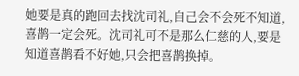她要是真的跑回去找沈司礼,自己会不会死不知道,喜鹊一定会死。沈司礼可不是那么仁慈的人,要是知道喜鹊看不好她,只会把喜鹊换掉。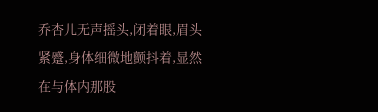乔杏儿无声摇头,闭着眼,眉头紧蹙,身体细微地颤抖着,显然在与体内那股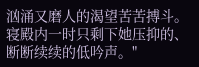汹涌又磨人的渴望苦苦搏斗。寝殿内一时只剩下她压抑的、断断续续的低吟声。"